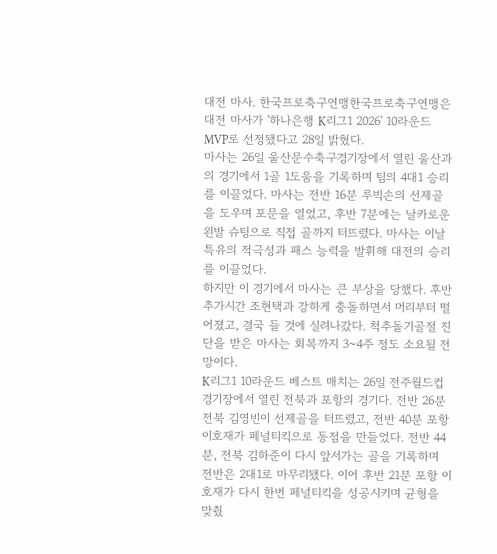대전 마사. 한국프로축구연맹한국프로축구연맹은 대전 마사가 '하나은행 K리그1 2026' 10라운드 MVP로 선정됐다고 28일 밝혔다.
마사는 26일 울산문수축구경기장에서 열린 울산과의 경기에서 1골 1도움을 기록하며 팀의 4대1 승리를 이끌었다. 마사는 전반 16분 루빅손의 선제골을 도우며 포문을 열었고, 후반 7분에는 날카로운 왼발 슈팅으로 직접 골까지 터뜨렸다. 마사는 이날 특유의 적극성과 패스 능력을 발휘해 대전의 승리를 이끌었다.
하지만 이 경기에서 마사는 큰 부상을 당했다. 후반 추가시간 조현택과 강하게 충돌하면서 머리부터 떨어졌고, 결국 들 것에 실려나갔다. 척추돌기골절 진단을 받은 마사는 회복까지 3~4주 정도 소요될 전망이다.
K리그1 10라운드 베스트 매치는 26일 전주월드컵경기장에서 열린 전북과 포항의 경기다. 전반 26분 전북 김영빈이 선제골을 터뜨렸고, 전반 40분 포항 이호재가 페널티킥으로 동점을 만들었다. 전반 44분, 전북 김하준이 다시 앞서가는 골을 기록하며 전반은 2대1로 마무리됐다. 이어 후반 21분 포항 이호재가 다시 한번 페널티킥을 성공시키며 균형을 맞췄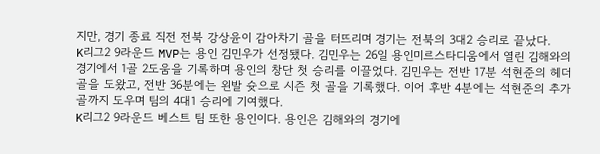지만, 경기 종료 직전 전북 강상윤이 감아차기 골을 터뜨리며 경기는 전북의 3대2 승리로 끝났다.
K리그2 9라운드 MVP는 용인 김민우가 선정됐다. 김민우는 26일 용인미르스타디움에서 열린 김해와의 경기에서 1골 2도움을 기록하며 용인의 창단 첫 승리를 이끌었다. 김민우는 전반 17분 석현준의 헤더 골을 도왔고, 전반 36분에는 왼발 슛으로 시즌 첫 골을 기록했다. 이어 후반 4분에는 석현준의 추가골까지 도우며 팀의 4대1 승리에 기여했다.
K리그2 9라운드 베스트 팀 또한 용인이다. 용인은 김해와의 경기에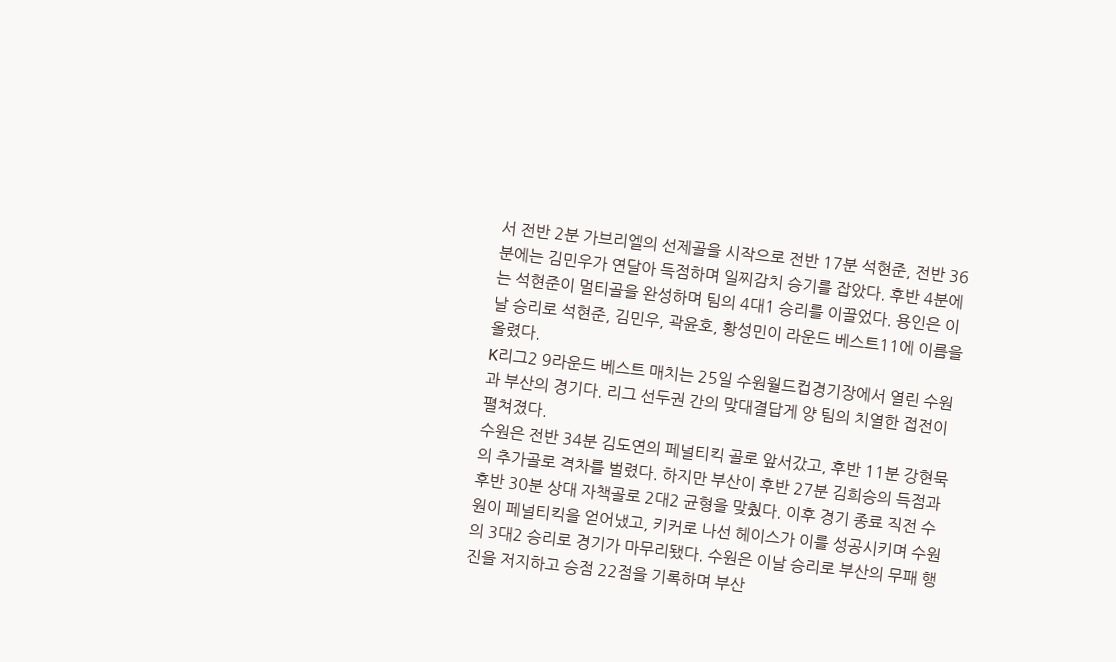서 전반 2분 가브리엘의 선제골을 시작으로 전반 17분 석현준, 전반 36분에는 김민우가 연달아 득점하며 일찌감치 승기를 잡았다. 후반 4분에는 석현준이 멀티골을 완성하며 팀의 4대1 승리를 이끌었다. 용인은 이날 승리로 석현준, 김민우, 곽윤호, 황성민이 라운드 베스트11에 이름을 올렸다.
K리그2 9라운드 베스트 매치는 25일 수원월드컵경기장에서 열린 수원과 부산의 경기다. 리그 선두권 간의 맞대결답게 양 팀의 치열한 접전이 펼쳐졌다.
수원은 전반 34분 김도연의 페널티킥 골로 앞서갔고, 후반 11분 강현묵의 추가골로 격차를 벌렸다. 하지만 부산이 후반 27분 김희승의 득점과 후반 30분 상대 자책골로 2대2 균형을 맞췄다. 이후 경기 종료 직전 수원이 페널티킥을 얻어냈고, 키커로 나선 헤이스가 이를 성공시키며 수원의 3대2 승리로 경기가 마무리됐다. 수원은 이날 승리로 부산의 무패 행진을 저지하고 승점 22점을 기록하며 부산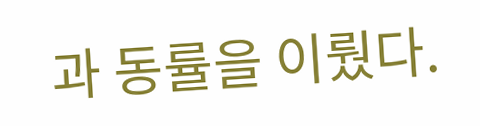과 동률을 이뤘다.